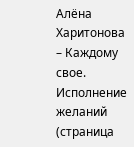Алёна Харитонова – Каждому свое. Исполнение желаний (страница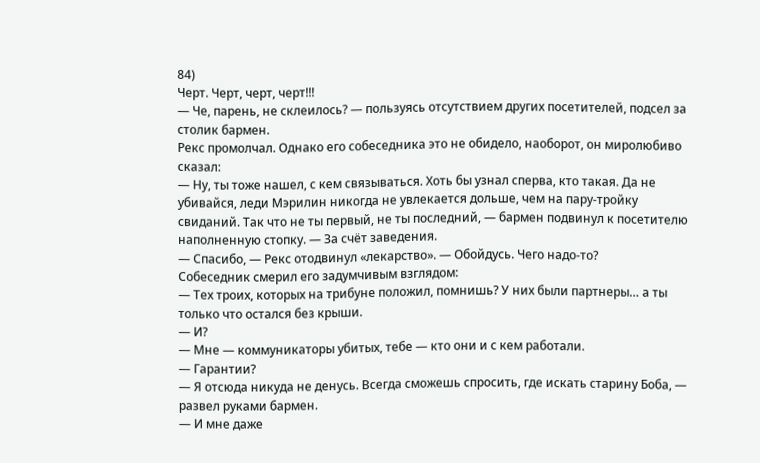84)
Черт. Черт, черт, черт!!!
— Че, парень, не склеилось? — пользуясь отсутствием других посетителей, подсел за столик бармен.
Рекс промолчал. Однако его собеседника это не обидело, наоборот, он миролюбиво сказал:
— Ну, ты тоже нашел, с кем связываться. Хоть бы узнал сперва, кто такая. Да не убивайся, леди Мэрилин никогда не увлекается дольше, чем на пару-тройку свиданий. Так что не ты первый, не ты последний, — бармен подвинул к посетителю наполненную стопку. — За счёт заведения.
— Спасибо, — Рекс отодвинул «лекарство». — Обойдусь. Чего надо-то?
Собеседник смерил его задумчивым взглядом:
— Тех троих, которых на трибуне положил, помнишь? У них были партнеры… а ты только что остался без крыши.
— И?
— Мне — коммуникаторы убитых, тебе — кто они и с кем работали.
— Гарантии?
— Я отсюда никуда не денусь. Всегда сможешь спросить, где искать старину Боба, — развел руками бармен.
— И мне даже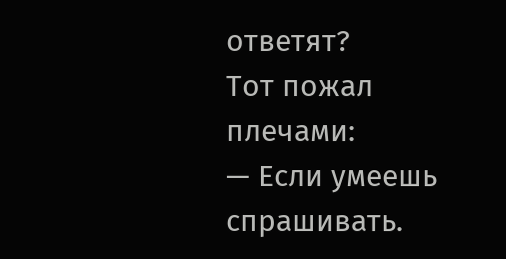ответят?
Тот пожал плечами:
— Если умеешь спрашивать.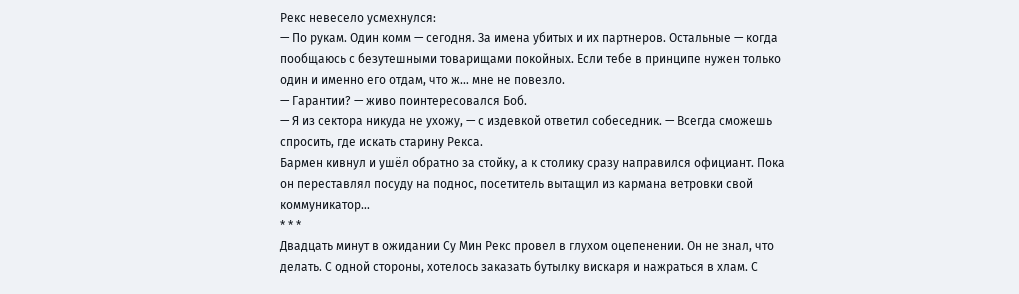Рекс невесело усмехнулся:
— По рукам. Один комм — сегодня. За имена убитых и их партнеров. Остальные — когда пообщаюсь с безутешными товарищами покойных. Если тебе в принципе нужен только один и именно его отдам, что ж… мне не повезло.
— Гарантии? — живо поинтересовался Боб.
— Я из сектора никуда не ухожу, — с издевкой ответил собеседник. — Всегда сможешь спросить, где искать старину Рекса.
Бармен кивнул и ушёл обратно за стойку, а к столику сразу направился официант. Пока он переставлял посуду на поднос, посетитель вытащил из кармана ветровки свой коммуникатор…
* * *
Двадцать минут в ожидании Су Мин Рекс провел в глухом оцепенении. Он не знал, что делать. С одной стороны, хотелось заказать бутылку вискаря и нажраться в хлам. С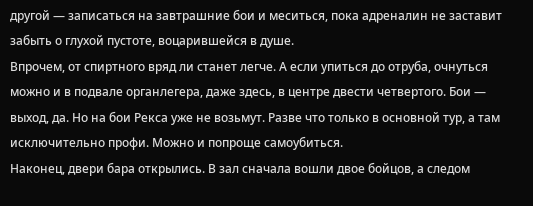другой — записаться на завтрашние бои и меситься, пока адреналин не заставит забыть о глухой пустоте, воцарившейся в душе.
Впрочем, от спиртного вряд ли станет легче. А если упиться до отруба, очнуться можно и в подвале органлегера, даже здесь, в центре двести четвертого. Бои — выход, да. Но на бои Рекса уже не возьмут. Разве что только в основной тур, а там исключительно профи. Можно и попроще самоубиться.
Наконец, двери бара открылись. В зал сначала вошли двое бойцов, а следом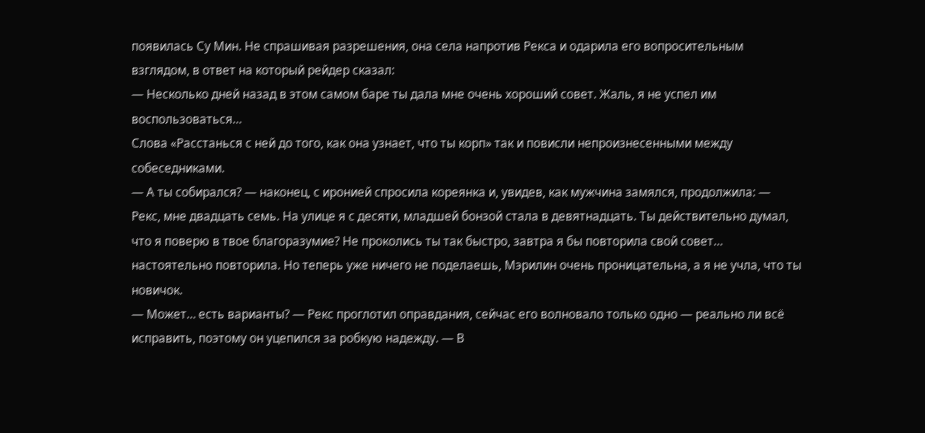появилась Су Мин. Не спрашивая разрешения, она села напротив Рекса и одарила его вопросительным взглядом, в ответ на который рейдер сказал:
— Несколько дней назад в этом самом баре ты дала мне очень хороший совет. Жаль, я не успел им воспользоваться…
Слова «Расстанься с ней до того, как она узнает, что ты корп» так и повисли непроизнесенными между собеседниками.
— А ты собирался? — наконец, с иронией спросила кореянка и, увидев, как мужчина замялся, продолжила: — Рекс, мне двадцать семь. На улице я с десяти, младшей бонзой стала в девятнадцать. Ты действительно думал, что я поверю в твое благоразумие? Не проколись ты так быстро, завтра я бы повторила свой совет… настоятельно повторила. Но теперь уже ничего не поделаешь, Мэрилин очень проницательна, а я не учла, что ты новичок.
— Может… есть варианты? — Рекс проглотил оправдания, сейчас его волновало только одно — реально ли всё исправить, поэтому он уцепился за робкую надежду. — В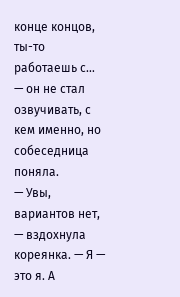конце концов, ты-то работаешь с… — он не стал озвучивать, с кем именно, но собеседница поняла.
— Увы, вариантов нет, — вздохнула кореянка. — Я — это я. А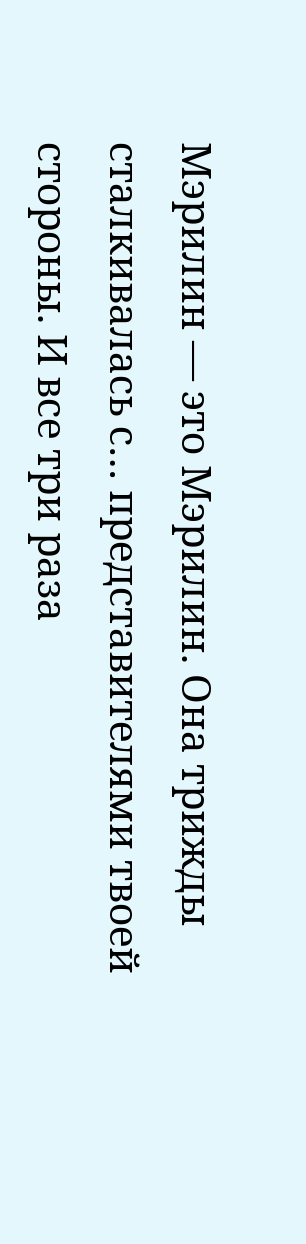Мэрилин — это Мэрилин. Она трижды сталкивалась с… представителями твоей стороны. И все три раза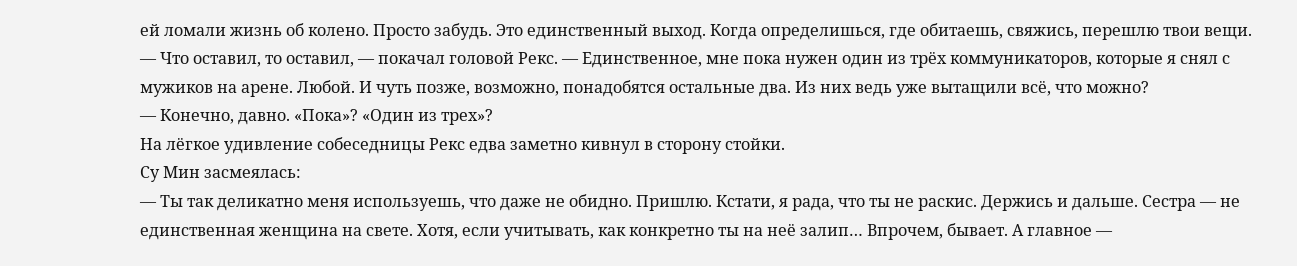ей ломали жизнь об колено. Просто забудь. Это единственный выход. Когда определишься, где обитаешь, свяжись, перешлю твои вещи.
— Что оставил, то оставил, — покачал головой Рекс. — Единственное, мне пока нужен один из трёх коммуникаторов, которые я снял с мужиков на арене. Любой. И чуть позже, возможно, понадобятся остальные два. Из них ведь уже вытащили всё, что можно?
— Конечно, давно. «Пока»? «Один из трех»?
На лёгкое удивление собеседницы Рекс едва заметно кивнул в сторону стойки.
Су Мин засмеялась:
— Ты так деликатно меня используешь, что даже не обидно. Пришлю. Кстати, я рада, что ты не раскис. Держись и дальше. Сестра — не единственная женщина на свете. Хотя, если учитывать, как конкретно ты на неё залип… Впрочем, бывает. А главное —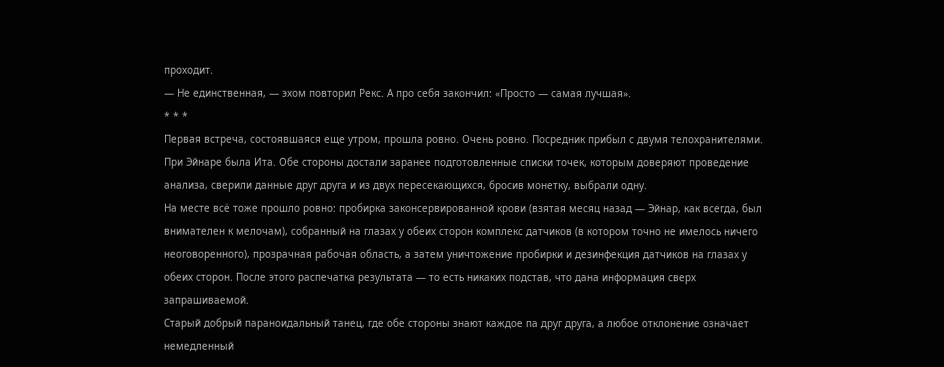проходит.
— Не единственная, — эхом повторил Рекс. А про себя закончил: «Просто — самая лучшая».
* * *
Первая встреча, состоявшаяся еще утром, прошла ровно. Очень ровно. Посредник прибыл с двумя телохранителями. При Эйнаре была Ита. Обе стороны достали заранее подготовленные списки точек, которым доверяют проведение анализа, сверили данные друг друга и из двух пересекающихся, бросив монетку, выбрали одну.
На месте всё тоже прошло ровно: пробирка законсервированной крови (взятая месяц назад — Эйнар, как всегда, был внимателен к мелочам), собранный на глазах у обеих сторон комплекс датчиков (в котором точно не имелось ничего неоговоренного), прозрачная рабочая область, а затем уничтожение пробирки и дезинфекция датчиков на глазах у обеих сторон. После этого распечатка результата — то есть никаких подстав, что дана информация сверх запрашиваемой.
Старый добрый параноидальный танец, где обе стороны знают каждое па друг друга, а любое отклонение означает немедленный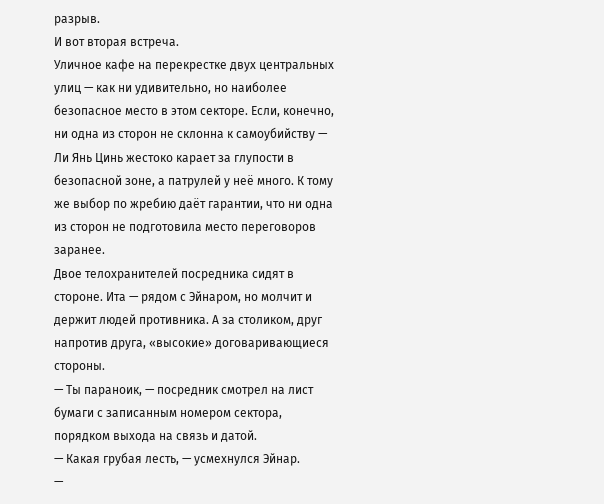разрыв.
И вот вторая встреча.
Уличное кафе на перекрестке двух центральных улиц — как ни удивительно, но наиболее безопасное место в этом секторе. Если, конечно, ни одна из сторон не склонна к самоубийству — Ли Янь Цинь жестоко карает за глупости в безопасной зоне, а патрулей у неё много. К тому же выбор по жребию даёт гарантии, что ни одна из сторон не подготовила место переговоров заранее.
Двое телохранителей посредника сидят в стороне. Ита — рядом с Эйнаром, но молчит и держит людей противника. А за столиком, друг напротив друга, «высокие» договаривающиеся стороны.
— Ты параноик, — посредник смотрел на лист бумаги с записанным номером сектора, порядком выхода на связь и датой.
— Какая грубая лесть, — усмехнулся Эйнар.
—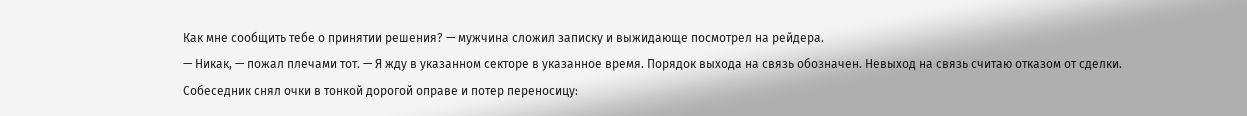Как мне сообщить тебе о принятии решения? — мужчина сложил записку и выжидающе посмотрел на рейдера.
— Никак, — пожал плечами тот. — Я жду в указанном секторе в указанное время. Порядок выхода на связь обозначен. Невыход на связь считаю отказом от сделки.
Собеседник снял очки в тонкой дорогой оправе и потер переносицу: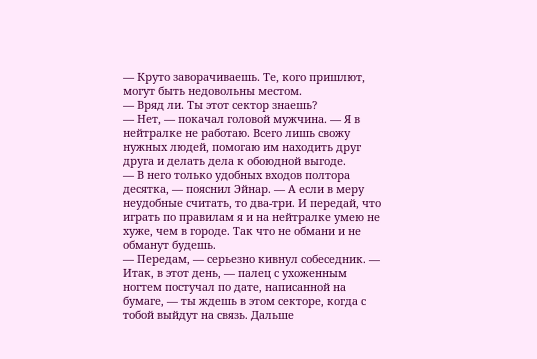— Круто заворачиваешь. Те, кого пришлют, могут быть недовольны местом.
— Вряд ли. Ты этот сектор знаешь?
— Нет, — покачал головой мужчина. — Я в нейтралке не работаю. Всего лишь свожу нужных людей, помогаю им находить друг друга и делать дела к обоюдной выгоде.
— В него только удобных входов полтора десятка, — пояснил Эйнар. — А если в меру неудобные считать, то два-три. И передай, что играть по правилам я и на нейтралке умею не хуже, чем в городе. Так что не обмани и не обманут будешь.
— Передам, — серьезно кивнул собеседник. — Итак, в этот день, — палец с ухоженным ногтем постучал по дате, написанной на бумаге, — ты ждешь в этом секторе, когда с тобой выйдут на связь. Дальше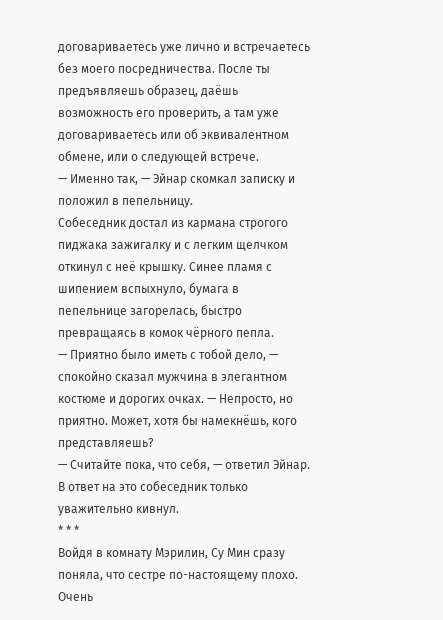договариваетесь уже лично и встречаетесь без моего посредничества. После ты предъявляешь образец, даёшь возможность его проверить, а там уже договариваетесь или об эквивалентном обмене, или о следующей встрече.
— Именно так, — Эйнар скомкал записку и положил в пепельницу.
Собеседник достал из кармана строгого пиджака зажигалку и с легким щелчком откинул с неё крышку. Синее пламя с шипением вспыхнуло, бумага в пепельнице загорелась, быстро превращаясь в комок чёрного пепла.
— Приятно было иметь с тобой дело, — спокойно сказал мужчина в элегантном костюме и дорогих очках. — Непросто, но приятно. Может, хотя бы намекнёшь, кого представляешь?
— Считайте пока, что себя, — ответил Эйнар.
В ответ на это собеседник только уважительно кивнул.
* * *
Войдя в комнату Мэрилин, Су Мин сразу поняла, что сестре по-настоящему плохо. Очень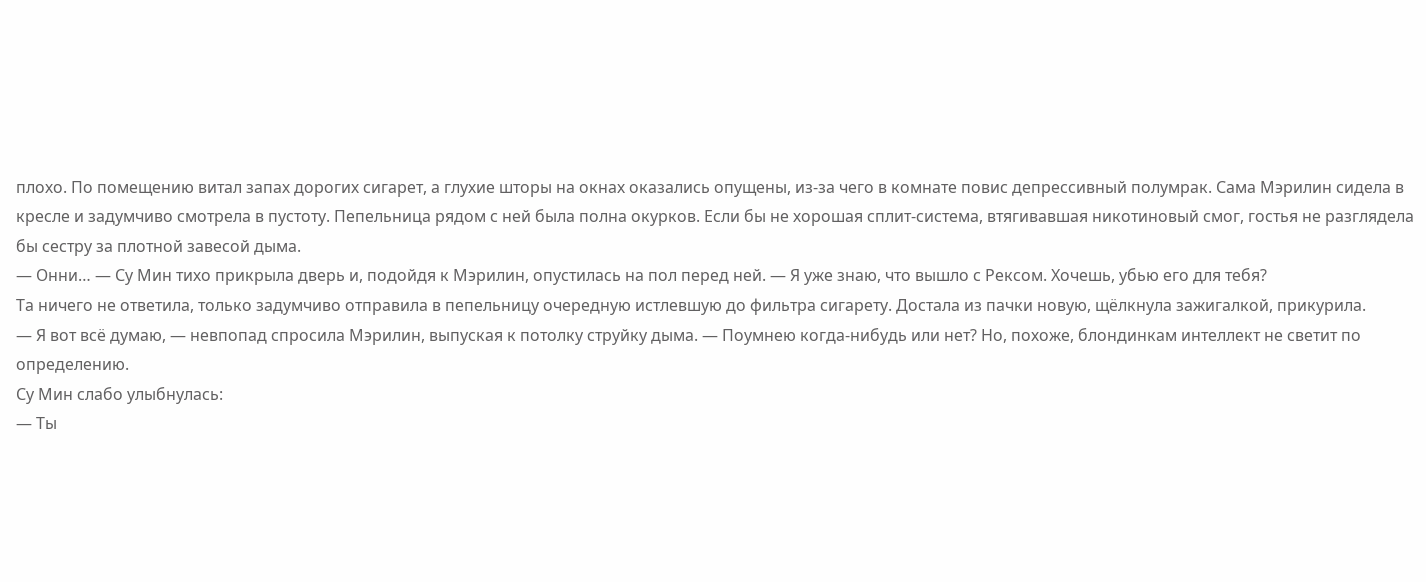плохо. По помещению витал запах дорогих сигарет, а глухие шторы на окнах оказались опущены, из-за чего в комнате повис депрессивный полумрак. Сама Мэрилин сидела в кресле и задумчиво смотрела в пустоту. Пепельница рядом с ней была полна окурков. Если бы не хорошая сплит-система, втягивавшая никотиновый смог, гостья не разглядела бы сестру за плотной завесой дыма.
— Онни… — Су Мин тихо прикрыла дверь и, подойдя к Мэрилин, опустилась на пол перед ней. — Я уже знаю, что вышло с Рексом. Хочешь, убью его для тебя?
Та ничего не ответила, только задумчиво отправила в пепельницу очередную истлевшую до фильтра сигарету. Достала из пачки новую, щёлкнула зажигалкой, прикурила.
— Я вот всё думаю, — невпопад спросила Мэрилин, выпуская к потолку струйку дыма. — Поумнею когда-нибудь или нет? Но, похоже, блондинкам интеллект не светит по определению.
Су Мин слабо улыбнулась:
— Ты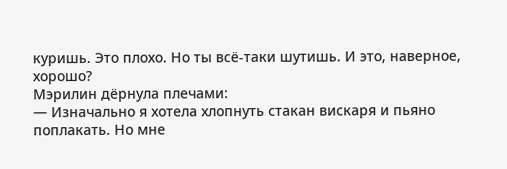куришь. Это плохо. Но ты всё-таки шутишь. И это, наверное, хорошо?
Мэрилин дёрнула плечами:
— Изначально я хотела хлопнуть стакан вискаря и пьяно поплакать. Но мне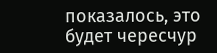показалось, это будет чересчур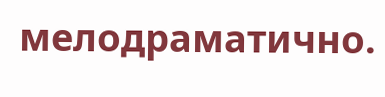мелодраматично.